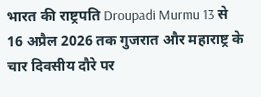भारत की राष्ट्रपति Droupadi Murmu 13 से 16 अप्रैल 2026 तक गुजरात और महाराष्ट्र के चार दिवसीय दौरे पर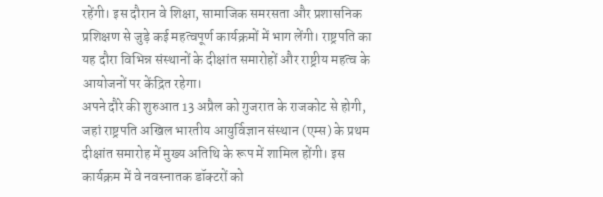रहेंगी। इस दौरान वे शिक्षा, सामाजिक समरसता और प्रशासनिक प्रशिक्षण से जुड़े कई महत्वपूर्ण कार्यक्रमों में भाग लेंगी। राष्ट्रपति का यह दौरा विभिन्न संस्थानों के दीक्षांत समारोहों और राष्ट्रीय महत्व के आयोजनों पर केंद्रित रहेगा।
अपने दौरे की शुरुआत 13 अप्रैल को गुजरात के राजकोट से होगी, जहां राष्ट्रपति अखिल भारतीय आयुर्विज्ञान संस्थान (एम्स) के प्रथम दीक्षांत समारोह में मुख्य अतिथि के रूप में शामिल होंगी। इस कार्यक्रम में वे नवस्नातक डॉक्टरों को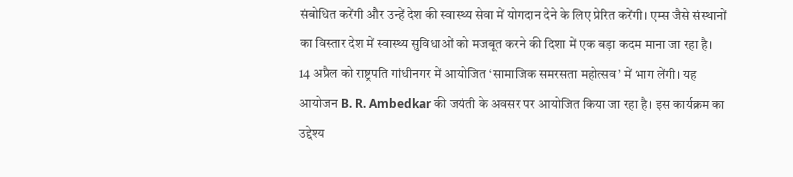संबोधित करेंगी और उन्हें देश की स्वास्थ्य सेवा में योगदान देने के लिए प्रेरित करेंगी। एम्स जैसे संस्थानों का विस्तार देश में स्वास्थ्य सुविधाओं को मजबूत करने की दिशा में एक बड़ा कदम माना जा रहा है।
14 अप्रैल को राष्ट्रपति गांधीनगर में आयोजित ‘सामाजिक समरसता महोत्सव’ में भाग लेंगी। यह आयोजन B. R. Ambedkar की जयंती के अवसर पर आयोजित किया जा रहा है। इस कार्यक्रम का उद्देश्य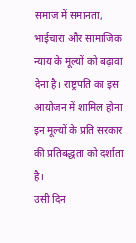समाज में समानता, भाईचारा और सामाजिक न्याय के मूल्यों को बढ़ावा देना है। राष्ट्रपति का इस आयोजन में शामिल होना इन मूल्यों के प्रति सरकार की प्रतिबद्धता को दर्शाता है।
उसी दिन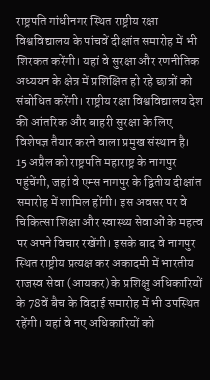राष्ट्रपति गांधीनगर स्थित राष्ट्रीय रक्षा विश्वविद्यालय के पांचवें दीक्षांत समारोह में भी शिरकत करेंगी। यहां वे सुरक्षा और रणनीतिक अध्ययन के क्षेत्र में प्रशिक्षित हो रहे छात्रों को संबोधित करेंगी। राष्ट्रीय रक्षा विश्वविद्यालय देश की आंतरिक और बाहरी सुरक्षा के लिए विशेषज्ञ तैयार करने वाला प्रमुख संस्थान है।
15 अप्रैल को राष्ट्रपति महाराष्ट्र के नागपुर पहुंचेंगी, जहां वे एम्स नागपुर के द्वितीय दीक्षांत समारोह में शामिल होंगी। इस अवसर पर वे चिकित्सा शिक्षा और स्वास्थ्य सेवाओं के महत्व पर अपने विचार रखेंगी। इसके बाद वे नागपुर स्थित राष्ट्रीय प्रत्यक्ष कर अकादमी में भारतीय राजस्व सेवा (आयकर) के प्रशिक्षु अधिकारियों के 78वें बैच के विदाई समारोह में भी उपस्थित रहेंगी। यहां वे नए अधिकारियों को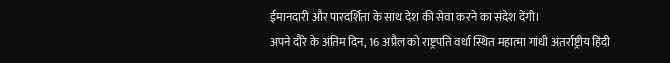ईमानदारी और पारदर्शिता के साथ देश की सेवा करने का संदेश देंगी।
अपने दौरे के अंतिम दिन, 16 अप्रैल को राष्ट्रपति वर्धा स्थित महात्मा गांधी अंतर्राष्ट्रीय हिंदी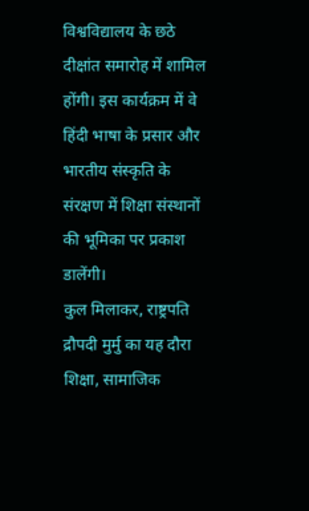विश्वविद्यालय के छठे दीक्षांत समारोह में शामिल होंगी। इस कार्यक्रम में वे हिंदी भाषा के प्रसार और भारतीय संस्कृति के संरक्षण में शिक्षा संस्थानों की भूमिका पर प्रकाश डालेंगी।
कुल मिलाकर, राष्ट्रपति द्रौपदी मुर्मु का यह दौरा शिक्षा, सामाजिक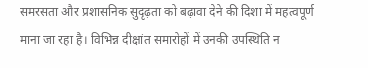समरसता और प्रशासनिक सुदृढ़ता को बढ़ावा देने की दिशा में महत्वपूर्ण माना जा रहा है। विभिन्न दीक्षांत समारोहों में उनकी उपस्थिति न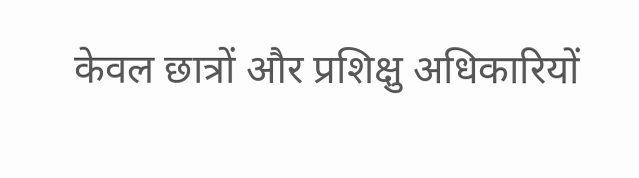केवल छात्रों और प्रशिक्षु अधिकारियों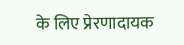के लिए प्रेरणादायक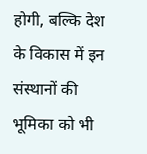होगी, बल्कि देश के विकास में इन संस्थानों की भूमिका को भी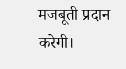मजबूती प्रदान करेगी।